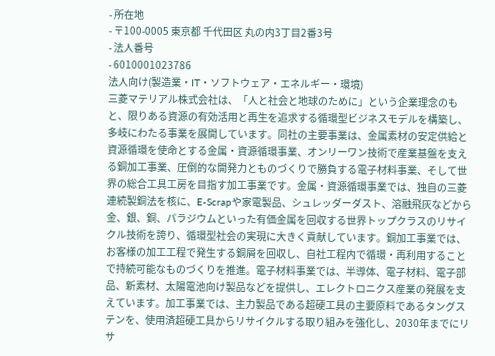- 所在地
- 〒100-0005 東京都 千代田区 丸の内3丁目2番3号
- 法人番号
- 6010001023786
法人向け(製造業・IT・ソフトウェア・エネルギー・環境)
三菱マテリアル株式会社は、「人と社会と地球のために」という企業理念のもと、限りある資源の有効活用と再生を追求する循環型ビジネスモデルを構築し、多岐にわたる事業を展開しています。同社の主要事業は、金属素材の安定供給と資源循環を使命とする金属・資源循環事業、オンリーワン技術で産業基盤を支える銅加工事業、圧倒的な開発力とものづくりで勝負する電子材料事業、そして世界の総合工具工房を目指す加工事業です。金属・資源循環事業では、独自の三菱連続製銅法を核に、E-Scrapや家電製品、シュレッダーダスト、溶融飛灰などから金、銀、銅、パラジウムといった有価金属を回収する世界トップクラスのリサイクル技術を誇り、循環型社会の実現に大きく貢献しています。銅加工事業では、お客様の加工工程で発生する銅屑を回収し、自社工程内で循環・再利用することで持続可能なものづくりを推進。電子材料事業では、半導体、電子材料、電子部品、新素材、太陽電池向け製品などを提供し、エレクトロニクス産業の発展を支えています。加工事業では、主力製品である超硬工具の主要原料であるタングステンを、使用済超硬工具からリサイクルする取り組みを強化し、2030年までにリサ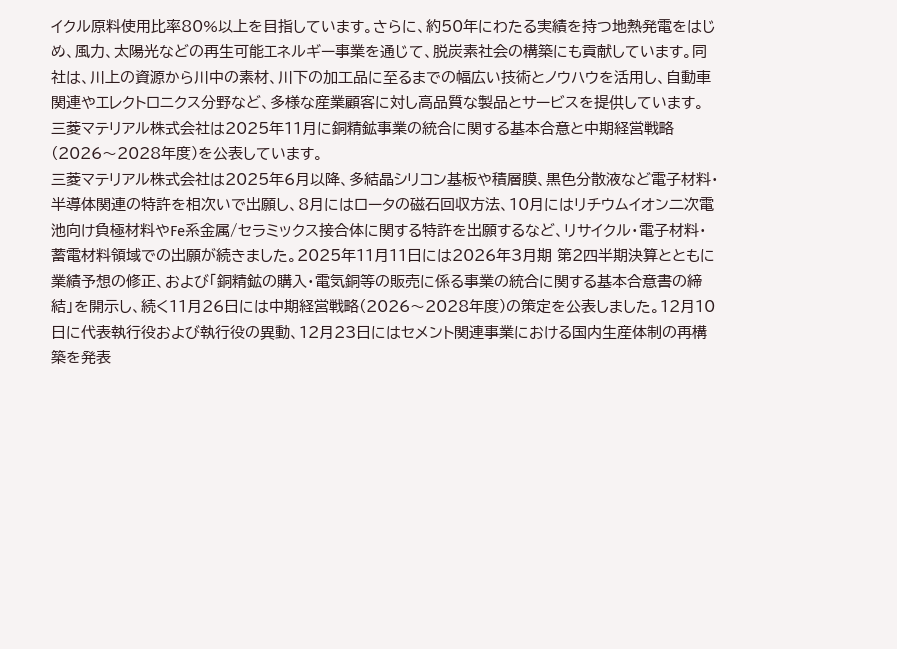イクル原料使用比率80%以上を目指しています。さらに、約50年にわたる実績を持つ地熱発電をはじめ、風力、太陽光などの再生可能エネルギー事業を通じて、脱炭素社会の構築にも貢献しています。同社は、川上の資源から川中の素材、川下の加工品に至るまでの幅広い技術とノウハウを活用し、自動車関連やエレクトロニクス分野など、多様な産業顧客に対し高品質な製品とサービスを提供しています。
三菱マテリアル株式会社は2025年11月に銅精鉱事業の統合に関する基本合意と中期経営戦略(2026〜2028年度)を公表しています。
三菱マテリアル株式会社は2025年6月以降、多結晶シリコン基板や積層膜、黒色分散液など電子材料・半導体関連の特許を相次いで出願し、8月にはロータの磁石回収方法、10月にはリチウムイオン二次電池向け負極材料やFe系金属/セラミックス接合体に関する特許を出願するなど、リサイクル・電子材料・蓄電材料領域での出願が続きました。2025年11月11日には2026年3月期 第2四半期決算とともに業績予想の修正、および「銅精鉱の購入・電気銅等の販売に係る事業の統合に関する基本合意書の締結」を開示し、続く11月26日には中期経営戦略(2026〜2028年度)の策定を公表しました。12月10日に代表執行役および執行役の異動、12月23日にはセメント関連事業における国内生産体制の再構築を発表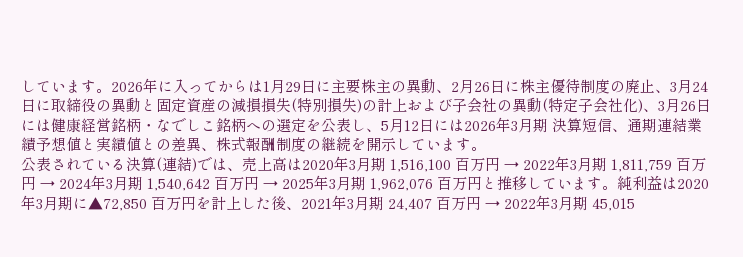しています。2026年に入ってからは1月29日に主要株主の異動、2月26日に株主優待制度の廃止、3月24日に取締役の異動と固定資産の減損損失(特別損失)の計上および子会社の異動(特定子会社化)、3月26日には健康経営銘柄・なでしこ銘柄への選定を公表し、5月12日には2026年3月期 決算短信、通期連結業績予想値と実績値との差異、株式報酬制度の継続を開示しています。
公表されている決算(連結)では、売上高は2020年3月期 1,516,100 百万円 → 2022年3月期 1,811,759 百万円 → 2024年3月期 1,540,642 百万円 → 2025年3月期 1,962,076 百万円と推移しています。純利益は2020年3月期に▲72,850 百万円を計上した後、2021年3月期 24,407 百万円 → 2022年3月期 45,015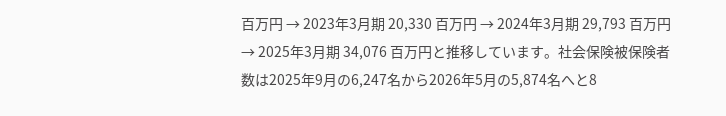百万円 → 2023年3月期 20,330 百万円 → 2024年3月期 29,793 百万円 → 2025年3月期 34,076 百万円と推移しています。社会保険被保険者数は2025年9月の6,247名から2026年5月の5,874名へと8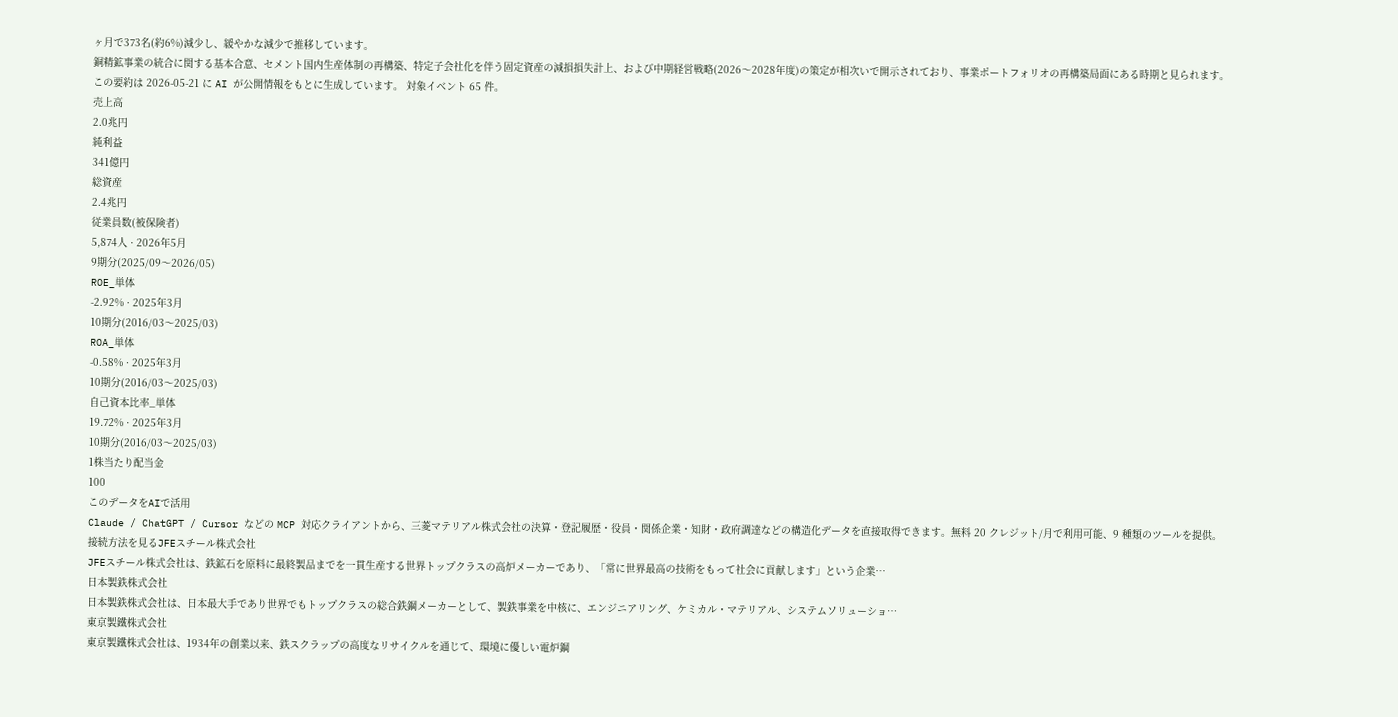ヶ月で373名(約6%)減少し、緩やかな減少で推移しています。
銅精鉱事業の統合に関する基本合意、セメント国内生産体制の再構築、特定子会社化を伴う固定資産の減損損失計上、および中期経営戦略(2026〜2028年度)の策定が相次いで開示されており、事業ポートフォリオの再構築局面にある時期と見られます。
この要約は 2026-05-21 に AI が公開情報をもとに生成しています。 対象イベント 65 件。
売上高
2.0兆円
純利益
341億円
総資産
2.4兆円
従業員数(被保険者)
5,874人 · 2026年5月
9期分(2025/09〜2026/05)
ROE_単体
-2.92% · 2025年3月
10期分(2016/03〜2025/03)
ROA_単体
-0.58% · 2025年3月
10期分(2016/03〜2025/03)
自己資本比率_単体
19.72% · 2025年3月
10期分(2016/03〜2025/03)
1株当たり配当金
100
このデータをAIで活用
Claude / ChatGPT / Cursor などの MCP 対応クライアントから、三菱マテリアル株式会社の決算・登記履歴・役員・関係企業・知財・政府調達などの構造化データを直接取得できます。無料 20 クレジット/月で利用可能、9 種類のツールを提供。
接続方法を見るJFEスチール株式会社
JFEスチール株式会社は、鉄鉱石を原料に最終製品までを一貫生産する世界トップクラスの高炉メーカーであり、「常に世界最高の技術をもって社会に貢献します」という企業…
日本製鉄株式会社
日本製鉄株式会社は、日本最大手であり世界でもトップクラスの総合鉄鋼メーカーとして、製鉄事業を中核に、エンジニアリング、ケミカル・マテリアル、システムソリューショ…
東京製鐵株式会社
東京製鐵株式会社は、1934年の創業以来、鉄スクラップの高度なリサイクルを通じて、環境に優しい電炉鋼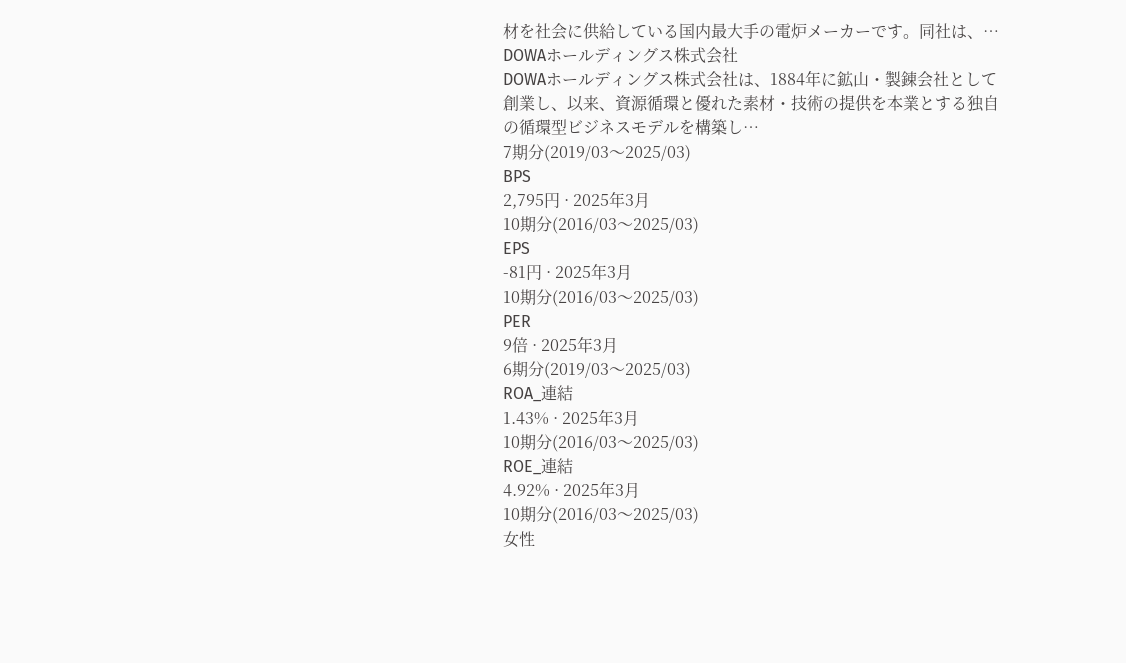材を社会に供給している国内最大手の電炉メーカーです。同社は、…
DOWAホールディングス株式会社
DOWAホールディングス株式会社は、1884年に鉱山・製錬会社として創業し、以来、資源循環と優れた素材・技術の提供を本業とする独自の循環型ビジネスモデルを構築し…
7期分(2019/03〜2025/03)
BPS
2,795円 · 2025年3月
10期分(2016/03〜2025/03)
EPS
-81円 · 2025年3月
10期分(2016/03〜2025/03)
PER
9倍 · 2025年3月
6期分(2019/03〜2025/03)
ROA_連結
1.43% · 2025年3月
10期分(2016/03〜2025/03)
ROE_連結
4.92% · 2025年3月
10期分(2016/03〜2025/03)
女性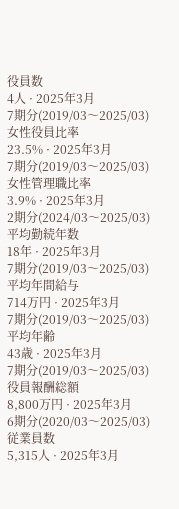役員数
4人 · 2025年3月
7期分(2019/03〜2025/03)
女性役員比率
23.5% · 2025年3月
7期分(2019/03〜2025/03)
女性管理職比率
3.9% · 2025年3月
2期分(2024/03〜2025/03)
平均勤続年数
18年 · 2025年3月
7期分(2019/03〜2025/03)
平均年間給与
714万円 · 2025年3月
7期分(2019/03〜2025/03)
平均年齢
43歳 · 2025年3月
7期分(2019/03〜2025/03)
役員報酬総額
8,800万円 · 2025年3月
6期分(2020/03〜2025/03)
従業員数
5,315人 · 2025年3月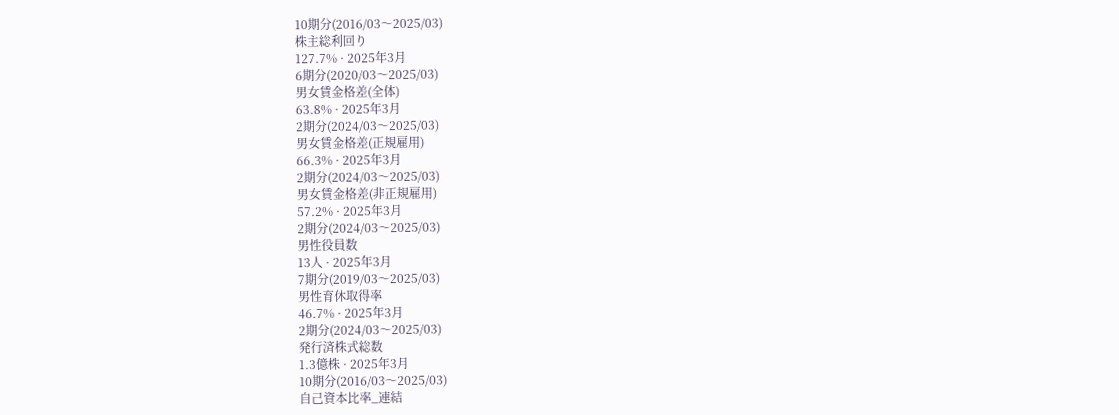10期分(2016/03〜2025/03)
株主総利回り
127.7% · 2025年3月
6期分(2020/03〜2025/03)
男女賃金格差(全体)
63.8% · 2025年3月
2期分(2024/03〜2025/03)
男女賃金格差(正規雇用)
66.3% · 2025年3月
2期分(2024/03〜2025/03)
男女賃金格差(非正規雇用)
57.2% · 2025年3月
2期分(2024/03〜2025/03)
男性役員数
13人 · 2025年3月
7期分(2019/03〜2025/03)
男性育休取得率
46.7% · 2025年3月
2期分(2024/03〜2025/03)
発行済株式総数
1.3億株 · 2025年3月
10期分(2016/03〜2025/03)
自己資本比率_連結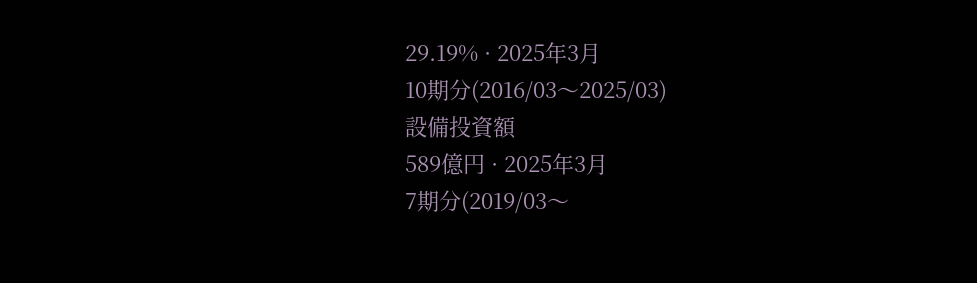29.19% · 2025年3月
10期分(2016/03〜2025/03)
設備投資額
589億円 · 2025年3月
7期分(2019/03〜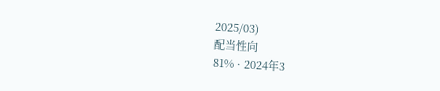2025/03)
配当性向
81% · 2024年3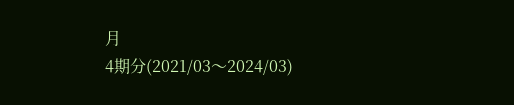月
4期分(2021/03〜2024/03)